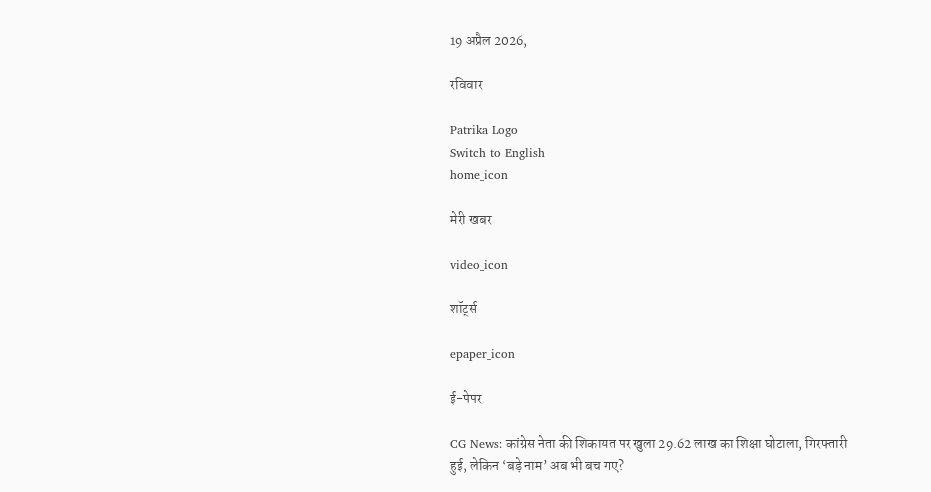19 अप्रैल 2026,

रविवार

Patrika Logo
Switch to English
home_icon

मेरी खबर

video_icon

शॉर्ट्स

epaper_icon

ई-पेपर

CG News: कांग्रेस नेता की शिकायत पर खुला 29.62 लाख का शिक्षा घोटाला, गिरफ्तारी हुई, लेकिन ‘बड़े नाम’ अब भी बच गए?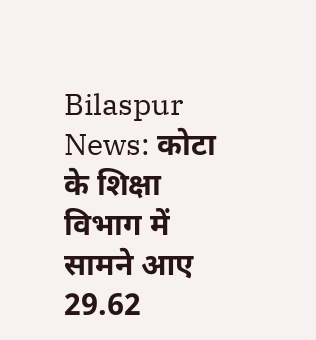Bilaspur News: कोटा के शिक्षा विभाग में सामने आए 29.62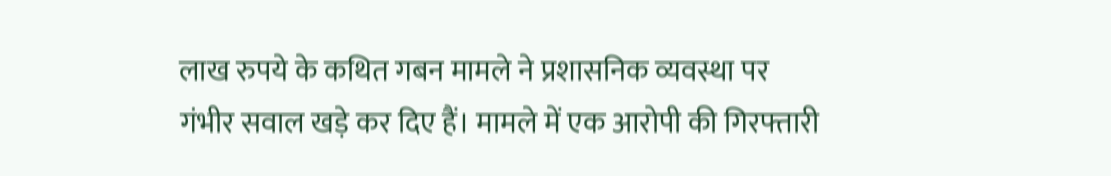लाख रुपये के कथित गबन मामले ने प्रशासनिक व्यवस्था पर गंभीर सवाल खड़े कर दिए हैं। मामले में एक आरोपी की गिरफ्तारी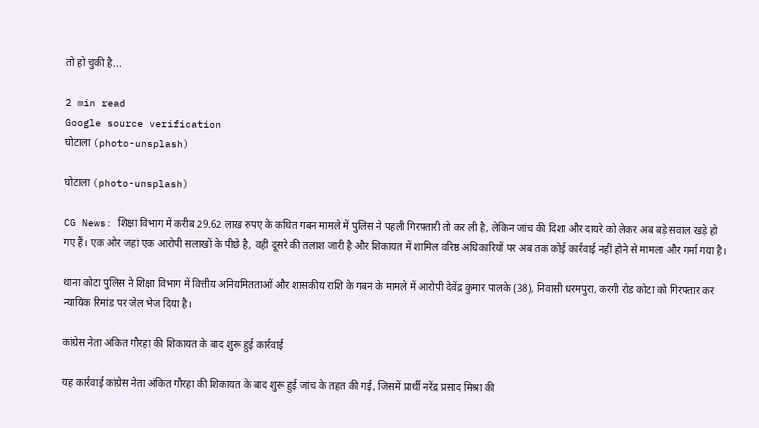तो हो चुकी है...

2 min read
Google source verification
घोटाला (photo-unsplash)

घोटाला (photo-unsplash)

CG News: शिक्षा विभाग में करीब 29.62 लाख रुपए के कथित गबन मामले में पुलिस ने पहली गिरफ्तारी तो कर ली है, लेकिन जांच की दिशा और दायरे को लेकर अब बड़े सवाल खड़े हो गए हैं। एक ओर जहां एक आरोपी सलाखों के पीछे है, वहीं दूसरे की तलाश जारी है और शिकायत में शामिल वरिष्ठ अधिकारियों पर अब तक कोई कार्रवाई नहीं होने से मामला और गर्मा गया है।

थाना कोटा पुलिस ने शिक्षा विभाग में वित्तीय अनियमितताओं और शासकीय राशि के गबन के मामले में आरोपी देवेंद्र कुमार पालके (38), निवासी धरमपुरा, करगी रोड कोटा को गिरफ्तार कर न्यायिक रिमांड पर जेल भेज दिया है।

कांग्रेस नेता अंकित गौरहा की शिकायत के बाद शुरू हुई कार्रवाई

यह कार्रवाई कांग्रेस नेता अंकित गौरहा की शिकायत के बाद शुरू हुई जांच के तहत की गई, जिसमें प्रार्थी नरेंद्र प्रसाद मिश्रा की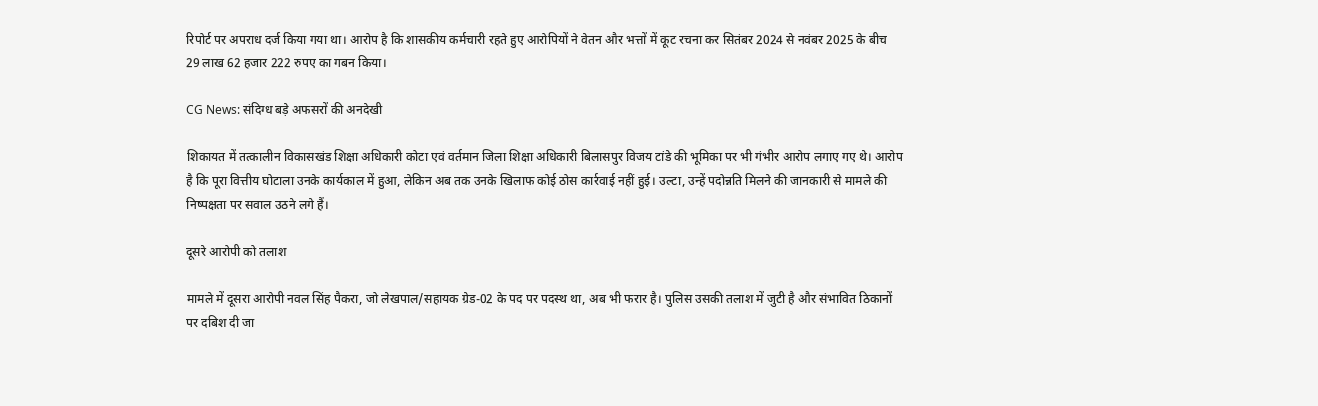रिपोर्ट पर अपराध दर्ज किया गया था। आरोप है कि शासकीय कर्मचारी रहते हुए आरोपियों ने वेतन और भत्तों में कूट रचना कर सितंबर 2024 से नवंबर 2025 के बीच 29 लाख 62 हजार 222 रुपए का गबन किया।

CG News: संदिग्ध बड़े अफसरों की अनदेखी

शिकायत में तत्कालीन विकासखंड शिक्षा अधिकारी कोटा एवं वर्तमान जिला शिक्षा अधिकारी बिलासपुर विजय टांडे की भूमिका पर भी गंभीर आरोप लगाए गए थे। आरोप है कि पूरा वित्तीय घोटाला उनके कार्यकाल में हुआ, लेकिन अब तक उनके खिलाफ कोई ठोस कार्रवाई नहीं हुई। उल्टा, उन्हें पदोन्नति मिलने की जानकारी से मामले की निष्पक्षता पर सवाल उठने लगे हैं।

दूसरे आरोपी को तलाश

मामले में दूसरा आरोपी नवल सिंह पैकरा, जो लेखपाल/सहायक ग्रेड-02 के पद पर पदस्थ था, अब भी फरार है। पुलिस उसकी तलाश में जुटी है और संभावित ठिकानों पर दबिश दी जा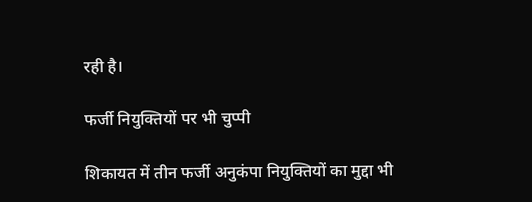रही है।

फर्जी नियुक्तियों पर भी चुप्पी

शिकायत में तीन फर्जी अनुकंपा नियुक्तियों का मुद्दा भी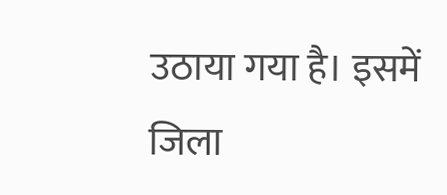उठाया गया है। इसमें जिला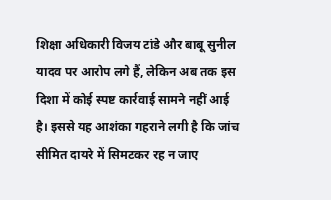शिक्षा अधिकारी विजय टांडे और बाबू सुनील यादव पर आरोप लगे हैं, लेकिन अब तक इस दिशा में कोई स्पष्ट कार्रवाई सामने नहीं आई है। इससे यह आशंका गहराने लगी है कि जांच सीमित दायरे में सिमटकर रह न जाए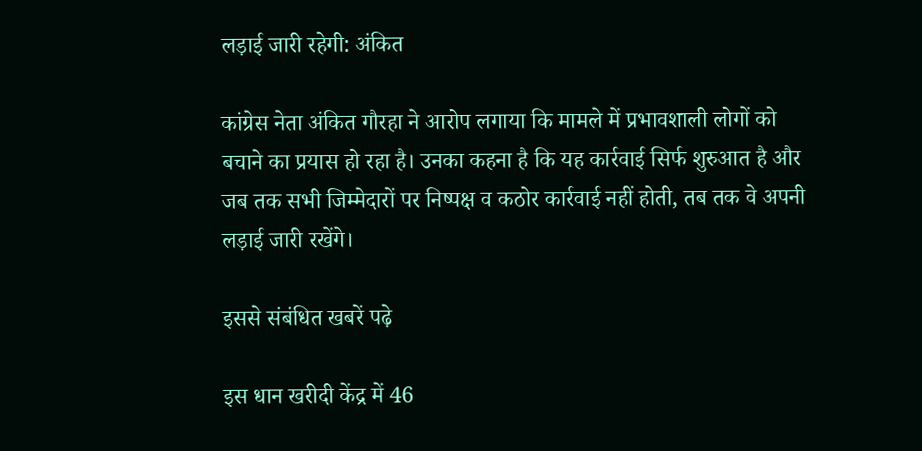लड़ाई जारी रहेगी: अंकित

कांग्रेस नेता अंकित गौरहा ने आरोप लगाया कि मामले में प्रभावशाली लोगों को बचाने का प्रयास हो रहा है। उनका कहना है कि यह कार्रवाई सिर्फ शुरुआत है और जब तक सभी जिम्मेदारों पर निष्पक्ष व कठोर कार्रवाई नहीं होती, तब तक वे अपनी लड़ाई जारी रखेंगे।

इससे संबंधित खबरें पढ़े

इस धान खरीदी केंद्र में 46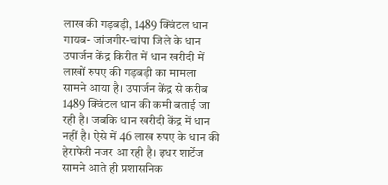लाख की गड़बड़ी, 1489 क्विंटल धान गायब- जांजगीर-चांपा जिले के धान उपार्जन केंद्र किरीत में धान खरीदी में लाखों रुपए की गड़बड़ी का मामला सामने आया है। उपार्जन केंद्र से करीब 1489 क्विंटल धान की कमी बताई जा रही है। जबकि धान खरीदी केंद्र में धान नहीं है। ऐसे में 46 लाख रुपए के धान की हेराफेरी नजर आ रही है। इधर शार्टेज सामने आते ही प्रशासनिक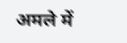अमले में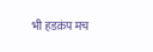भी हडक़ंप मच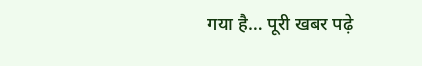गया है… पूरी खबर पढ़े